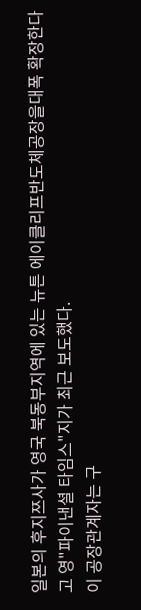일본의 후지쯔사가 영국 북동부지역에 있는 뉴튼 에이클리프반도체공장을대폭 확장한다고 영"파이낸셜 타임스"지가 최근 보도했다.
이 공장관계자는 구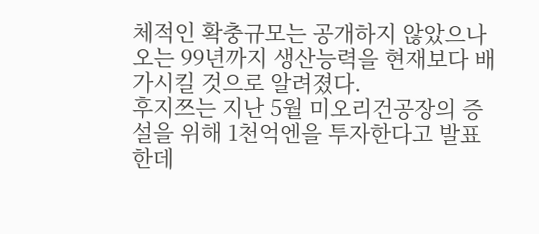체적인 확충규모는 공개하지 않았으나 오는 99년까지 생산능력을 현재보다 배가시킬 것으로 알려졌다.
후지쯔는 지난 5월 미오리건공장의 증설을 위해 1천억엔을 투자한다고 발표한데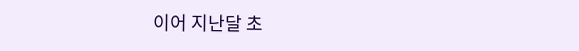이어 지난달 초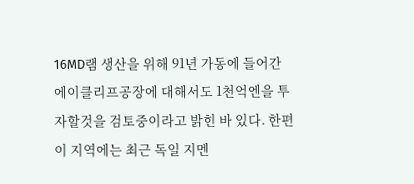16MD램 생산을 위해 91년 가동에 들어간 에이클리프공장에 대해서도 1천억엔을 투자할것을 검토중이라고 밝힌 바 있다. 한편 이 지역에는 최근 독일 지멘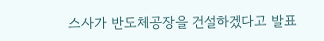스사가 반도체공장을 건설하겠다고 발표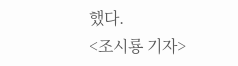했다.
<조시룡 기자>